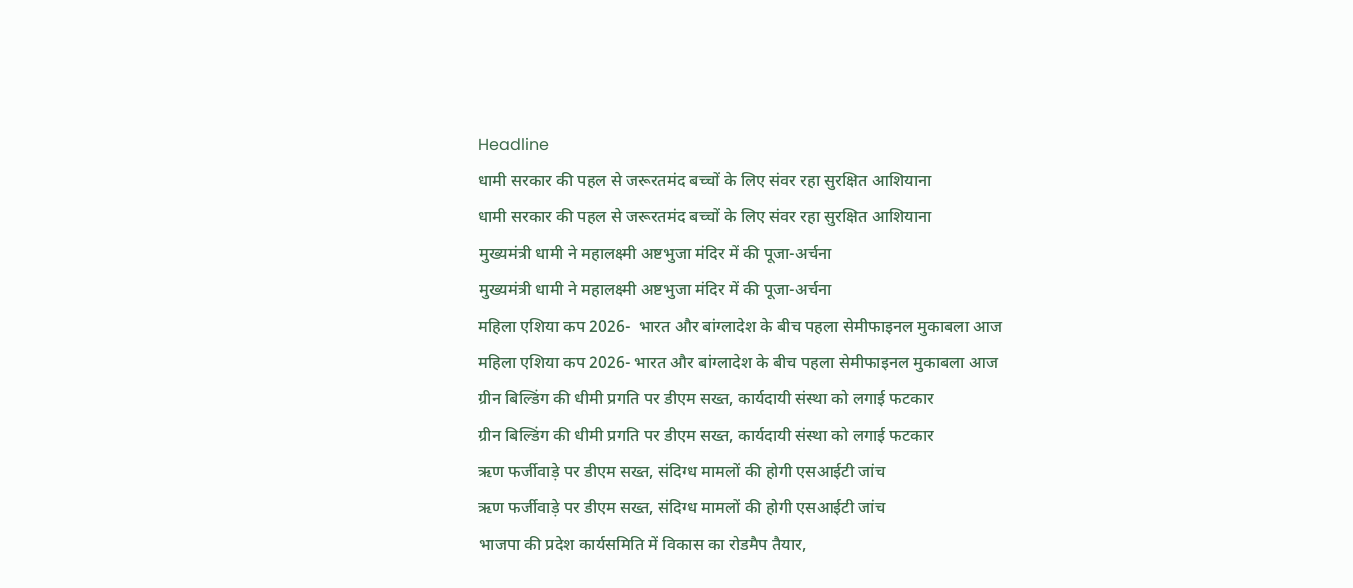Headline
धामी सरकार की पहल से जरूरतमंद बच्चों के लिए संवर रहा सुरक्षित आशियाना
धामी सरकार की पहल से जरूरतमंद बच्चों के लिए संवर रहा सुरक्षित आशियाना
मुख्यमंत्री धामी ने महालक्ष्मी अष्टभुजा मंदिर में की पूजा-अर्चना
मुख्यमंत्री धामी ने महालक्ष्मी अष्टभुजा मंदिर में की पूजा-अर्चना
महिला एशिया कप 2026-  भारत और बांग्लादेश के बीच पहला सेमीफाइनल मुकाबला आज
महिला एशिया कप 2026- भारत और बांग्लादेश के बीच पहला सेमीफाइनल मुकाबला आज
ग्रीन बिल्डिंग की धीमी प्रगति पर डीएम सख्त, कार्यदायी संस्था को लगाई फटकार
ग्रीन बिल्डिंग की धीमी प्रगति पर डीएम सख्त, कार्यदायी संस्था को लगाई फटकार
ऋण फर्जीवाड़े पर डीएम सख्त, संदिग्ध मामलों की होगी एसआईटी जांच
ऋण फर्जीवाड़े पर डीएम सख्त, संदिग्ध मामलों की होगी एसआईटी जांच
भाजपा की प्रदेश कार्यसमिति में विकास का रोडमैप तैयार,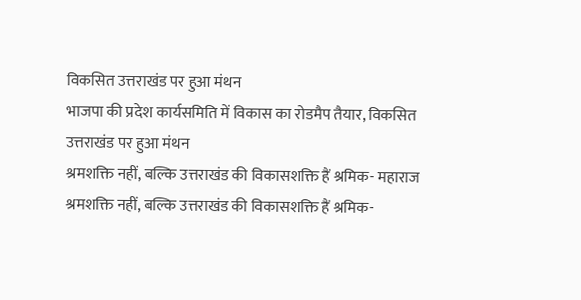विकसित उत्तराखंड पर हुआ मंथन
भाजपा की प्रदेश कार्यसमिति में विकास का रोडमैप तैयार, विकसित उत्तराखंड पर हुआ मंथन
श्रमशक्ति नहीं, बल्कि उत्तराखंड की विकासशक्ति हैं श्रमिक- महाराज
श्रमशक्ति नहीं, बल्कि उत्तराखंड की विकासशक्ति हैं श्रमिक-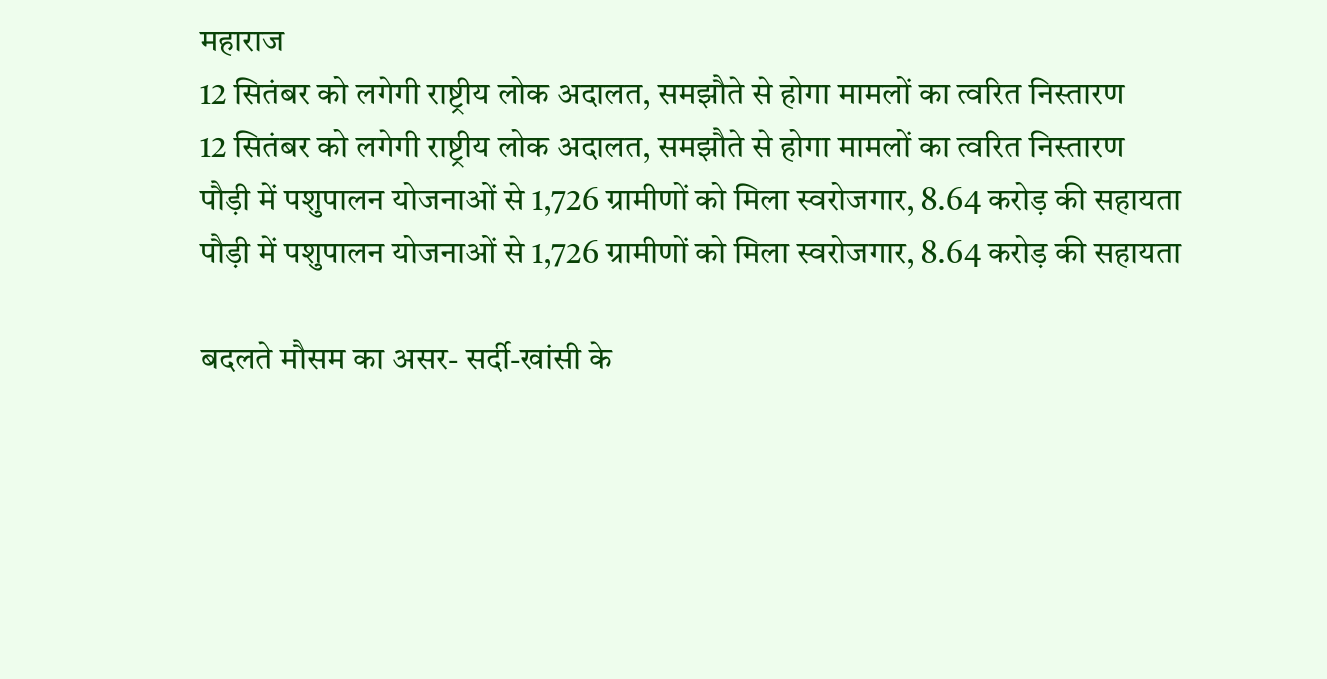महाराज
12 सितंबर को लगेगी राष्ट्रीय लोक अदालत, समझौते से होगा मामलों का त्वरित निस्तारण
12 सितंबर को लगेगी राष्ट्रीय लोक अदालत, समझौते से होगा मामलों का त्वरित निस्तारण
पौड़ी में पशुपालन योजनाओं से 1,726 ग्रामीणों को मिला स्वरोजगार, 8.64 करोड़ की सहायता
पौड़ी में पशुपालन योजनाओं से 1,726 ग्रामीणों को मिला स्वरोजगार, 8.64 करोड़ की सहायता

बदलते मौसम का असर- सर्दी-खांसी के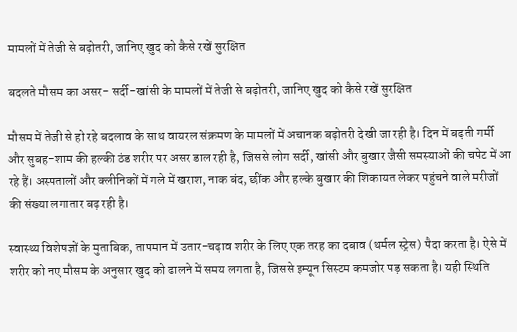मामलों में तेजी से बढ़ोतरी, जानिए खुद को कैसे रखें सुरक्षित

बदलते मौसम का असर- सर्दी-खांसी के मामलों में तेजी से बढ़ोतरी, जानिए खुद को कैसे रखें सुरक्षित

मौसम में तेजी से हो रहे बदलाव के साथ वायरल संक्रमण के मामलों में अचानक बढ़ोतरी देखी जा रही है। दिन में बढ़ती गर्मी और सुबह-शाम की हल्की ठंड शरीर पर असर डाल रही है, जिससे लोग सर्दी, खांसी और बुखार जैसी समस्याओं की चपेट में आ रहे हैं। अस्पतालों और क्लीनिकों में गले में खराश, नाक बंद, छींक और हल्के बुखार की शिकायत लेकर पहुंचने वाले मरीजों की संख्या लगातार बढ़ रही है।

स्वास्थ्य विशेषज्ञों के मुताबिक, तापमान में उतार-चढ़ाव शरीर के लिए एक तरह का दबाव (थर्मल स्ट्रेस) पैदा करता है। ऐसे में शरीर को नए मौसम के अनुसार खुद को ढालने में समय लगता है, जिससे इम्यून सिस्टम कमजोर पड़ सकता है। यही स्थिति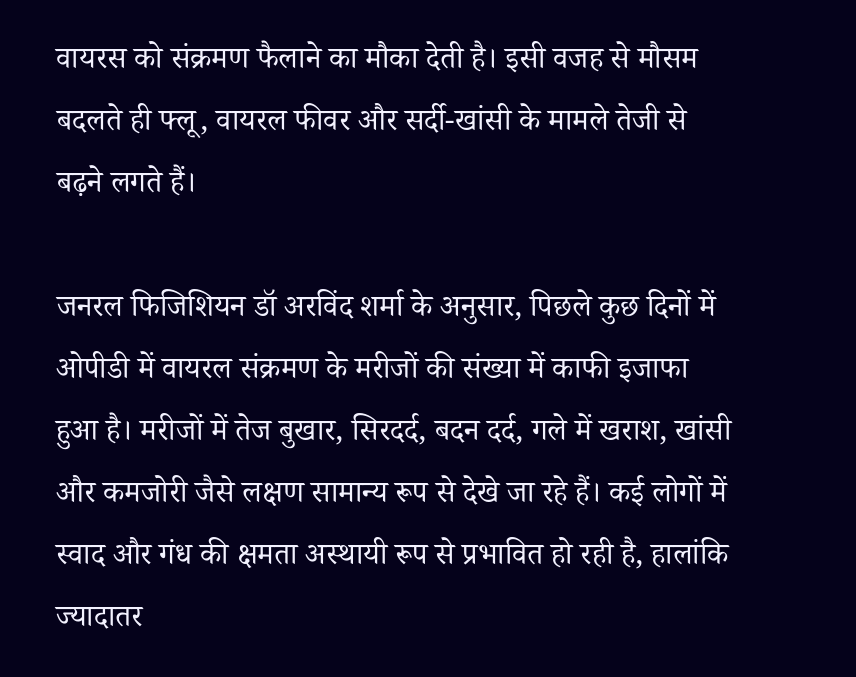वायरस को संक्रमण फैलाने का मौका देती है। इसी वजह से मौसम बदलते ही फ्लू, वायरल फीवर और सर्दी-खांसी के मामले तेजी से बढ़ने लगते हैं।

जनरल फिजिशियन डॉ अरविंद शर्मा के अनुसार, पिछले कुछ दिनों में ओपीडी में वायरल संक्रमण के मरीजों की संख्या में काफी इजाफा हुआ है। मरीजों में तेज बुखार, सिरदर्द, बदन दर्द, गले में खराश, खांसी और कमजोरी जैसे लक्षण सामान्य रूप से देखे जा रहे हैं। कई लोगों में स्वाद और गंध की क्षमता अस्थायी रूप से प्रभावित हो रही है, हालांकि ज्यादातर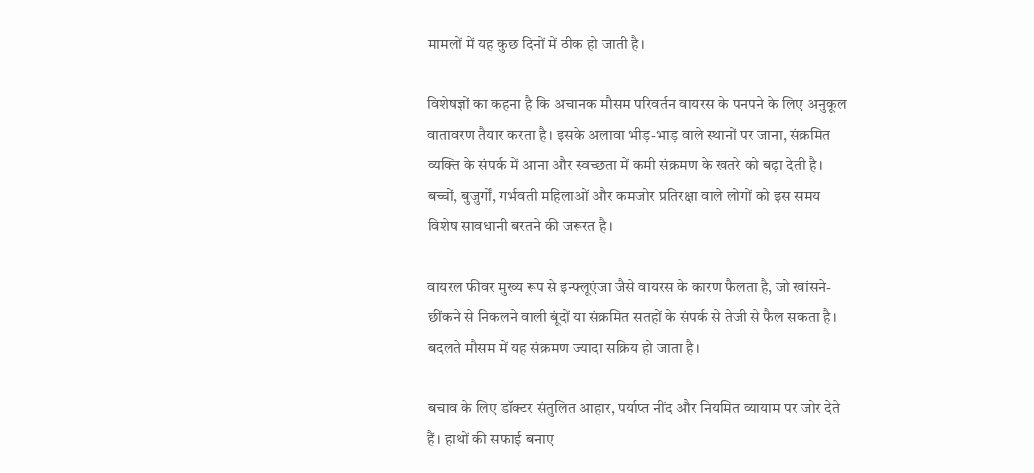मामलों में यह कुछ दिनों में ठीक हो जाती है।

विशेषज्ञों का कहना है कि अचानक मौसम परिवर्तन वायरस के पनपने के लिए अनुकूल वातावरण तैयार करता है। इसके अलावा भीड़-भाड़ वाले स्थानों पर जाना, संक्रमित व्यक्ति के संपर्क में आना और स्वच्छता में कमी संक्रमण के खतरे को बढ़ा देती है। बच्चों, बुजुर्गों, गर्भवती महिलाओं और कमजोर प्रतिरक्षा वाले लोगों को इस समय विशेष सावधानी बरतने की जरूरत है।

वायरल फीवर मुख्य रूप से इन्फ्लूएंजा जैसे वायरस के कारण फैलता है, जो खांसने-छींकने से निकलने वाली बूंदों या संक्रमित सतहों के संपर्क से तेजी से फैल सकता है। बदलते मौसम में यह संक्रमण ज्यादा सक्रिय हो जाता है।

बचाव के लिए डॉक्टर संतुलित आहार, पर्याप्त नींद और नियमित व्यायाम पर जोर देते हैं। हाथों की सफाई बनाए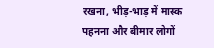रखना, भीड़-भाड़ में मास्क पहनना और बीमार लोगों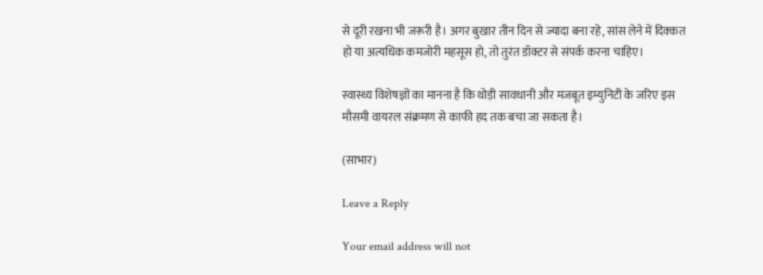से दूरी रखना भी जरूरी है। अगर बुखार तीन दिन से ज्यादा बना रहे, सांस लेने में दिक्कत हो या अत्यधिक कमजोरी महसूस हो, तो तुरंत डॉक्टर से संपर्क करना चाहिए।

स्वास्थ्य विशेषज्ञों का मानना है कि थोड़ी सावधानी और मजबूत इम्युनिटी के जरिए इस मौसमी वायरल संक्रमण से काफी हद तक बचा जा सकता है।

(साभार)

Leave a Reply

Your email address will not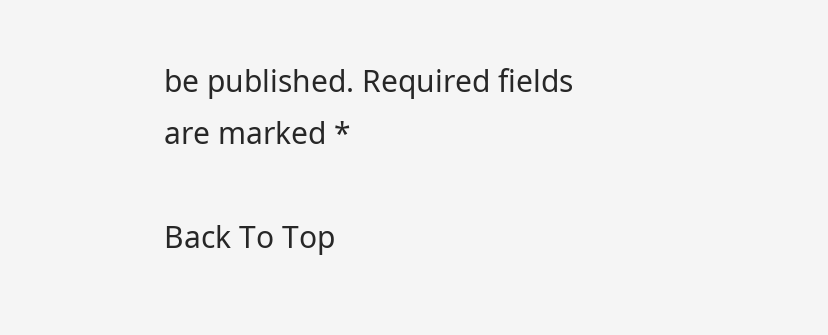be published. Required fields are marked *

Back To Top